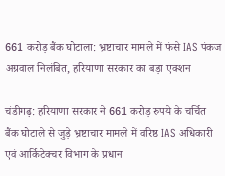661 करोड़ बैंक घोटाला: भ्रष्टाचार मामले में फंसे IAS पंकज अग्रवाल निलंबित, हरियाणा सरकार का बड़ा एक्शन

चंडीगढ़: हरियाणा सरकार ने 661 करोड़ रुपये के चर्चित बैंक घोटाले से जुड़े भ्रष्टाचार मामले में वरिष्ठ IAS अधिकारी एवं आर्किटेक्चर विभाग के प्रधान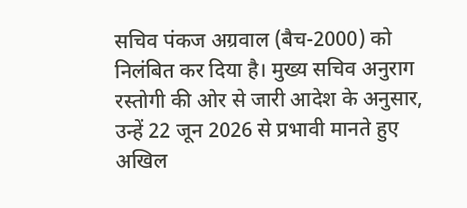सचिव पंकज अग्रवाल (बैच-2000) को निलंबित कर दिया है। मुख्य सचिव अनुराग रस्तोगी की ओर से जारी आदेश के अनुसार, उन्हें 22 जून 2026 से प्रभावी मानते हुए अखिल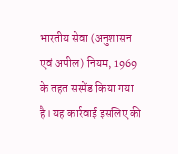भारतीय सेवा (अनुशासन एवं अपील) नियम, 1969 के तहत सस्पेंड किया गया है। यह कार्रवाई इसलिए की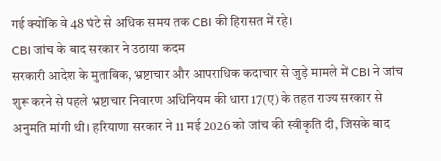गई क्योंकि वे 48 घंटे से अधिक समय तक CBI की हिरासत में रहे।
CBI जांच के बाद सरकार ने उठाया कदम
सरकारी आदेश के मुताबिक, भ्रष्टाचार और आपराधिक कदाचार से जुड़े मामले में CBI ने जांच शुरू करने से पहले भ्रष्टाचार निवारण अधिनियम की धारा 17(ए) के तहत राज्य सरकार से अनुमति मांगी थी। हरियाणा सरकार ने 11 मई 2026 को जांच की स्वीकृति दी, जिसके बाद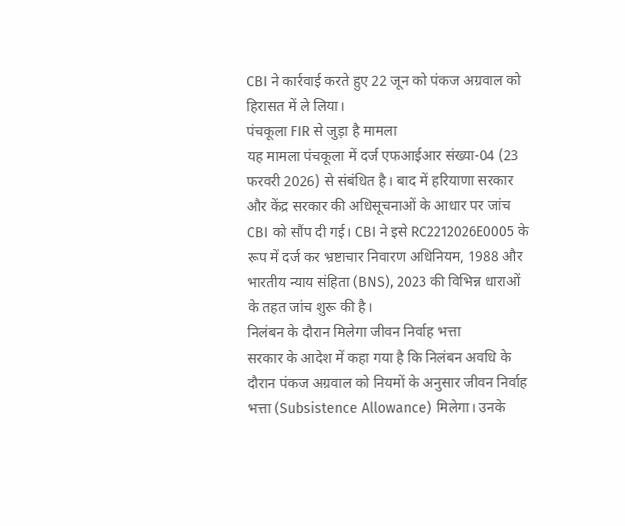CBI ने कार्रवाई करते हुए 22 जून को पंकज अग्रवाल को हिरासत में ले लिया।
पंचकूला FIR से जुड़ा है मामला
यह मामला पंचकूला में दर्ज एफआईआर संख्या-04 (23 फरवरी 2026) से संबंधित है। बाद में हरियाणा सरकार और केंद्र सरकार की अधिसूचनाओं के आधार पर जांच CBI को सौंप दी गई। CBI ने इसे RC2212026E0005 के रूप में दर्ज कर भ्रष्टाचार निवारण अधिनियम, 1988 और भारतीय न्याय संहिता (BNS), 2023 की विभिन्न धाराओं के तहत जांच शुरू की है।
निलंबन के दौरान मिलेगा जीवन निर्वाह भत्ता
सरकार के आदेश में कहा गया है कि निलंबन अवधि के दौरान पंकज अग्रवाल को नियमों के अनुसार जीवन निर्वाह भत्ता (Subsistence Allowance) मिलेगा। उनके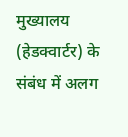मुख्यालय (हेडक्वार्टर) के संबंध में अलग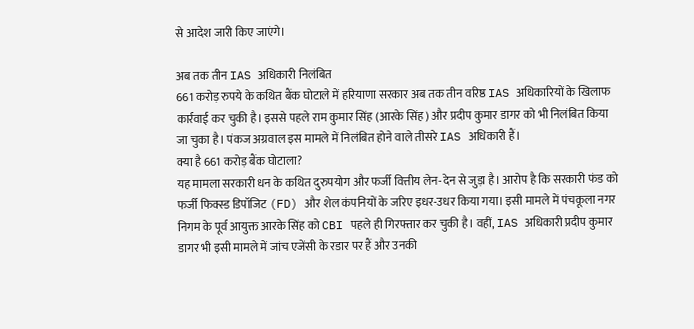से आदेश जारी किए जाएंगे।

अब तक तीन IAS अधिकारी निलंबित
661 करोड़ रुपये के कथित बैंक घोटाले में हरियाणा सरकार अब तक तीन वरिष्ठ IAS अधिकारियों के खिलाफ कार्रवाई कर चुकी है। इससे पहले राम कुमार सिंह (आरके सिंह) और प्रदीप कुमार डागर को भी निलंबित किया जा चुका है। पंकज अग्रवाल इस मामले में निलंबित होने वाले तीसरे IAS अधिकारी हैं।
क्या है 661 करोड़ बैंक घोटाला?
यह मामला सरकारी धन के कथित दुरुपयोग और फर्जी वित्तीय लेन-देन से जुड़ा है। आरोप है कि सरकारी फंड को फर्जी फिक्स्ड डिपॉजिट (FD) और शेल कंपनियों के जरिए इधर-उधर किया गया। इसी मामले में पंचकूला नगर निगम के पूर्व आयुक्त आरके सिंह को CBI पहले ही गिरफ्तार कर चुकी है। वहीं, IAS अधिकारी प्रदीप कुमार डागर भी इसी मामले में जांच एजेंसी के रडार पर हैं और उनकी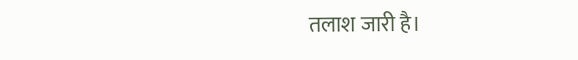तलाश जारी है।